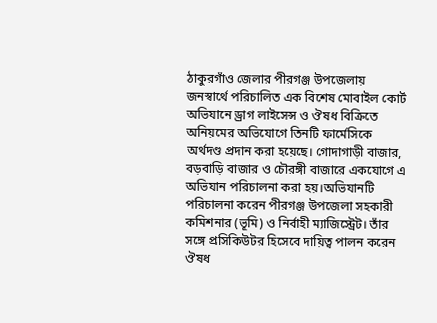ঠাকুরগাঁও জেলার পীরগঞ্জ উপজেলায় জনস্বার্থে পরিচালিত এক বিশেষ মোবাইল কোর্ট অভিযানে ড্রাগ লাইসেন্স ও ঔষধ বিক্রিতে অনিয়মের অভিযোগে তিনটি ফার্মেসিকে অর্থদণ্ড প্রদান করা হয়েছে। গোদাগাড়ী বাজার, বড়বাড়ি বাজার ও চৌরঙ্গী বাজারে একযোগে এ অভিযান পরিচালনা করা হয়।অভিযানটি পরিচালনা করেন পীরগঞ্জ উপজেলা সহকারী কমিশনার (ভূমি) ও নির্বাহী ম্যাজিস্ট্রেট। তাঁর সঙ্গে প্রসিকিউটর হিসেবে দায়িত্ব পালন করেন ঔষধ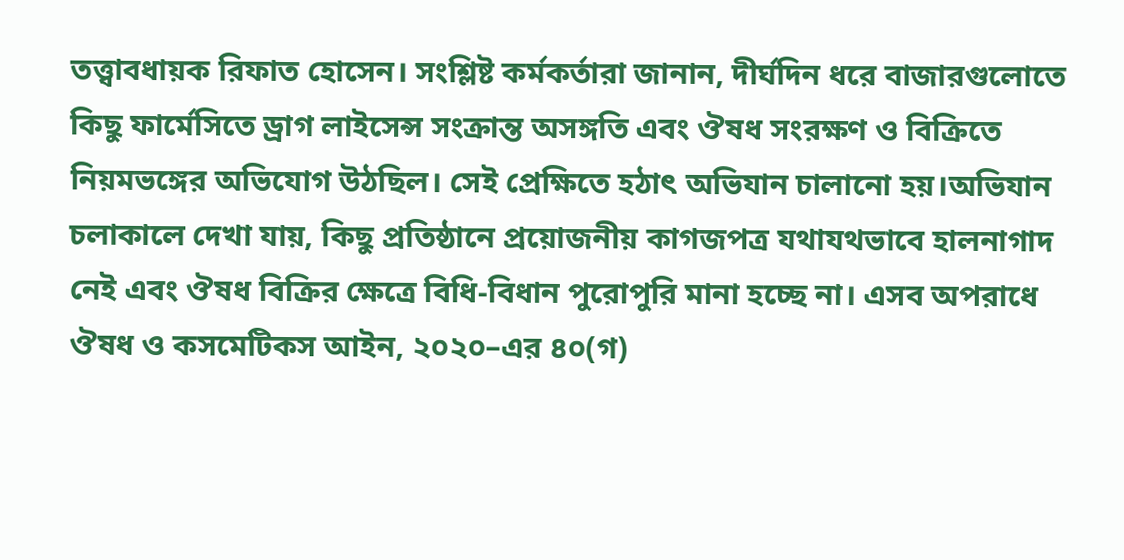তত্ত্বাবধায়ক রিফাত হোসেন। সংশ্লিষ্ট কর্মকর্তারা জানান, দীর্ঘদিন ধরে বাজারগুলোতে কিছু ফার্মেসিতে ড্রাগ লাইসেন্স সংক্রান্ত অসঙ্গতি এবং ঔষধ সংরক্ষণ ও বিক্রিতে নিয়মভঙ্গের অভিযোগ উঠছিল। সেই প্রেক্ষিতে হঠাৎ অভিযান চালানো হয়।অভিযান চলাকালে দেখা যায়, কিছু প্রতিষ্ঠানে প্রয়োজনীয় কাগজপত্র যথাযথভাবে হালনাগাদ নেই এবং ঔষধ বিক্রির ক্ষেত্রে বিধি-বিধান পুরোপুরি মানা হচ্ছে না। এসব অপরাধে ঔষধ ও কসমেটিকস আইন, ২০২০–এর ৪০(গ)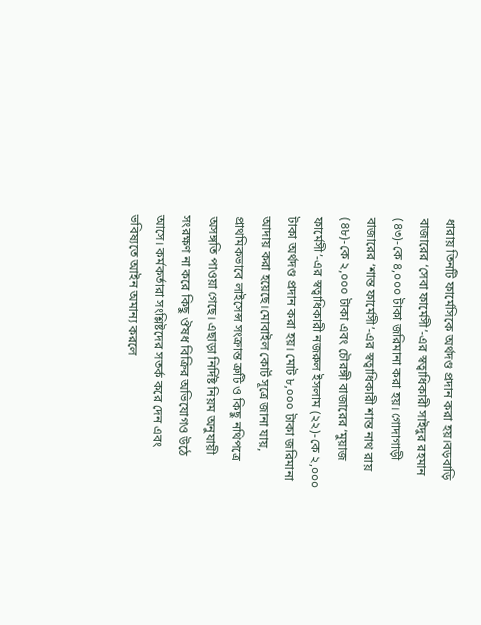ধারায় তিনটি ফার্মেসিকে অর্থদণ্ড প্রদান করা হয়।বড়বাড়ি বাজারের ‘সেবা ফার্মেসী’-এর স্বত্বাধিকারী সাইদুর রহমান (৪৩)-কে ৪,০০০ টাকা জরিমানা করা হয়। গোদাগাড়ী বাজারের ‘শান্ত ফার্মেসী’-এর স্বত্বাধিকারী শান্ত নাথ রায় (৪৮)-কে ২,০০০ টাকা এবং চৌরঙ্গী বাজারের ‘মুয়াজ ফার্মেসী’-এর স্বত্বাধিকারী নজরুল ইসলাম (২২)-কে ২,০০০ টাকা অর্থদণ্ড প্রদান করা হয়। মোট ৮,০০০ টাকা জরিমানা আদায় করা হয়েছে।মোবাইল কোর্ট সূত্রে জানা যায়, প্রাথমিকভাবে লাইসেন্স সংক্রান্ত ত্রুটি ও কিছু নথিপত্রে অসঙ্গতি পাওয়া গেছে। এছাড়া নির্দিষ্ট নিয়ম অনুযায়ী সংরক্ষণ না করে কিছু ঔষধ বিক্রির অভিযোগও উঠে আসে। কর্মকর্তারা সংশ্লিষ্টদের সতর্ক করে দেন এবং ভবিষ্যতে আইন অমান্য করলে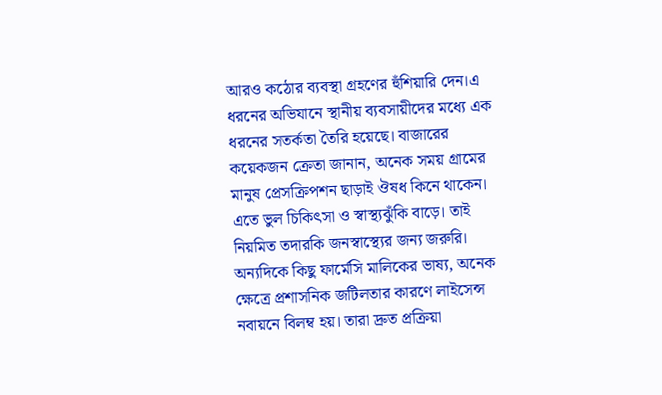আরও কঠোর ব্যবস্থা গ্রহণের হুঁশিয়ারি দেন।এ ধরনের অভিযানে স্থানীয় ব্যবসায়ীদের মধ্যে এক ধরনের সতর্কতা তৈরি হয়েছে। বাজারের কয়েকজন ক্রেতা জানান, অনেক সময় গ্রামের মানুষ প্রেসক্রিপশন ছাড়াই ঔষধ কিনে থাকেন। এতে ভুল চিকিৎসা ও স্বাস্থ্যঝুঁকি বাড়ে। তাই নিয়মিত তদারকি জনস্বাস্থ্যের জন্য জরুরি। অন্যদিকে কিছু ফার্মেসি মালিকের ভাষ্য, অনেক ক্ষেত্রে প্রশাসনিক জটিলতার কারণে লাইসেন্স নবায়নে বিলম্ব হয়। তারা দ্রুত প্রক্রিয়া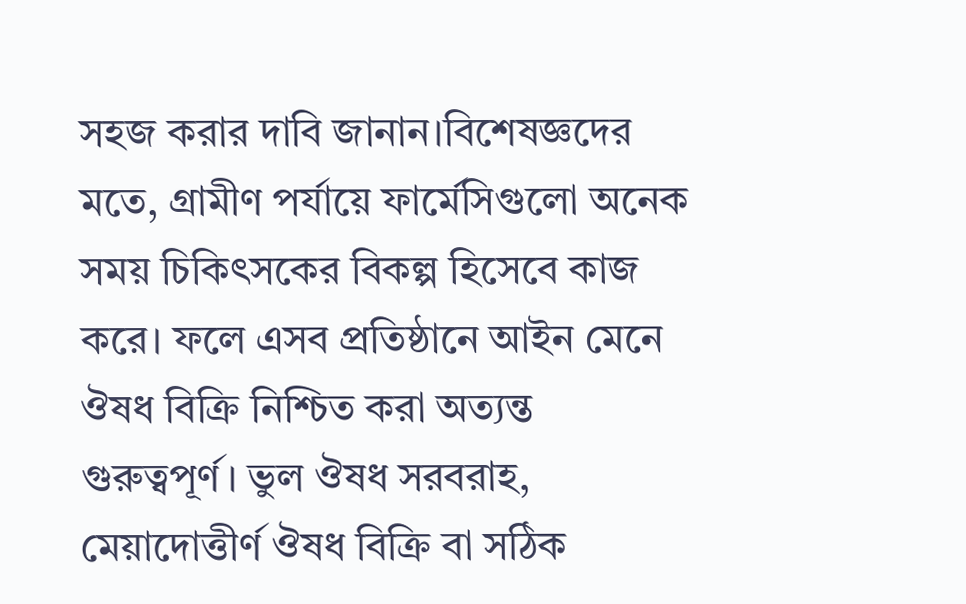সহজ করার দাবি জানান।বিশেষজ্ঞদের মতে, গ্রামীণ পর্যায়ে ফার্মেসিগুলো অনেক সময় চিকিৎসকের বিকল্প হিসেবে কাজ করে। ফলে এসব প্রতিষ্ঠানে আইন মেনে ঔষধ বিক্রি নিশ্চিত করা অত্যন্ত গুরুত্বপূর্ণ। ভুল ঔষধ সরবরাহ, মেয়াদোত্তীর্ণ ঔষধ বিক্রি বা সঠিক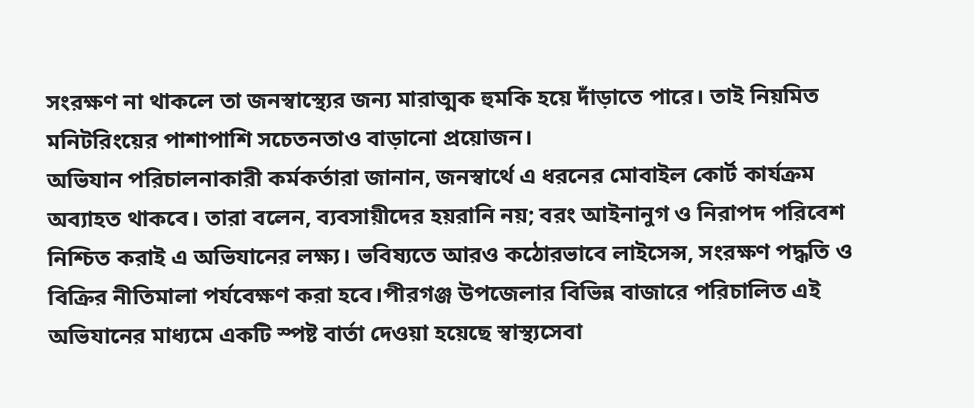সংরক্ষণ না থাকলে তা জনস্বাস্থ্যের জন্য মারাত্মক হুমকি হয়ে দাঁড়াতে পারে। তাই নিয়মিত মনিটরিংয়ের পাশাপাশি সচেতনতাও বাড়ানো প্রয়োজন।
অভিযান পরিচালনাকারী কর্মকর্তারা জানান, জনস্বার্থে এ ধরনের মোবাইল কোর্ট কার্যক্রম অব্যাহত থাকবে। তারা বলেন, ব্যবসায়ীদের হয়রানি নয়; বরং আইনানুগ ও নিরাপদ পরিবেশ নিশ্চিত করাই এ অভিযানের লক্ষ্য। ভবিষ্যতে আরও কঠোরভাবে লাইসেন্স, সংরক্ষণ পদ্ধতি ও বিক্রির নীতিমালা পর্যবেক্ষণ করা হবে।পীরগঞ্জ উপজেলার বিভিন্ন বাজারে পরিচালিত এই অভিযানের মাধ্যমে একটি স্পষ্ট বার্তা দেওয়া হয়েছে স্বাস্থ্যসেবা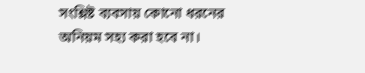সংশ্লিষ্ট ব্যবসায় কোনো ধরনের অনিয়ম সহ্য করা হবে না।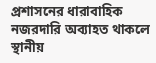প্রশাসনের ধারাবাহিক নজরদারি অব্যাহত থাকলে স্থানীয়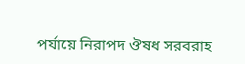পর্যায়ে নিরাপদ ঔষধ সরবরাহ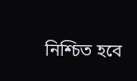নিশ্চিত হবে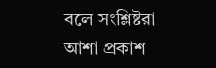বলে সংশ্লিষ্টরা আশা প্রকাশ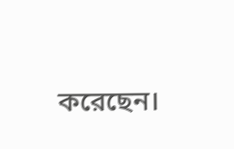করেছেন।